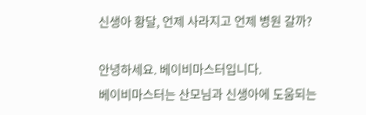신생아 황달, 언제 사라지고 언제 병원 갈까?

안녕하세요. 베이비마스터입니다.
베이비마스터는 산모님과 신생아에 도움되는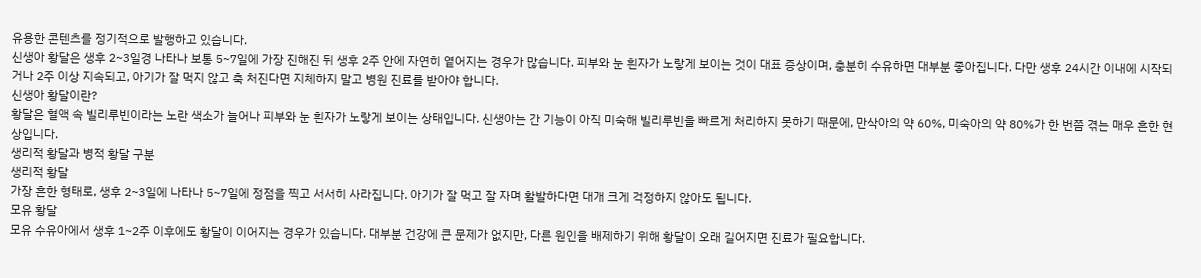유용한 콘텐츠를 정기적으로 발행하고 있습니다.
신생아 황달은 생후 2~3일경 나타나 보통 5~7일에 가장 진해진 뒤 생후 2주 안에 자연히 옅어지는 경우가 많습니다. 피부와 눈 흰자가 노랗게 보이는 것이 대표 증상이며, 충분히 수유하면 대부분 좋아집니다. 다만 생후 24시간 이내에 시작되거나 2주 이상 지속되고, 아기가 잘 먹지 않고 축 처진다면 지체하지 말고 병원 진료를 받아야 합니다.
신생아 황달이란?
황달은 혈액 속 빌리루빈이라는 노란 색소가 늘어나 피부와 눈 흰자가 노랗게 보이는 상태입니다. 신생아는 간 기능이 아직 미숙해 빌리루빈을 빠르게 처리하지 못하기 때문에, 만삭아의 약 60%, 미숙아의 약 80%가 한 번쯤 겪는 매우 흔한 현상입니다.
생리적 황달과 병적 황달 구분
생리적 황달
가장 흔한 형태로, 생후 2~3일에 나타나 5~7일에 정점을 찍고 서서히 사라집니다. 아기가 잘 먹고 잘 자며 활발하다면 대개 크게 걱정하지 않아도 됩니다.
모유 황달
모유 수유아에서 생후 1~2주 이후에도 황달이 이어지는 경우가 있습니다. 대부분 건강에 큰 문제가 없지만, 다른 원인을 배제하기 위해 황달이 오래 길어지면 진료가 필요합니다.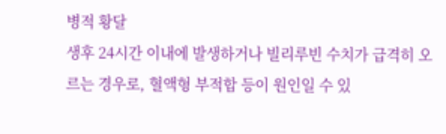병적 황달
생후 24시간 이내에 발생하거나 빌리루빈 수치가 급격히 오르는 경우로, 혈액형 부적합 등이 원인일 수 있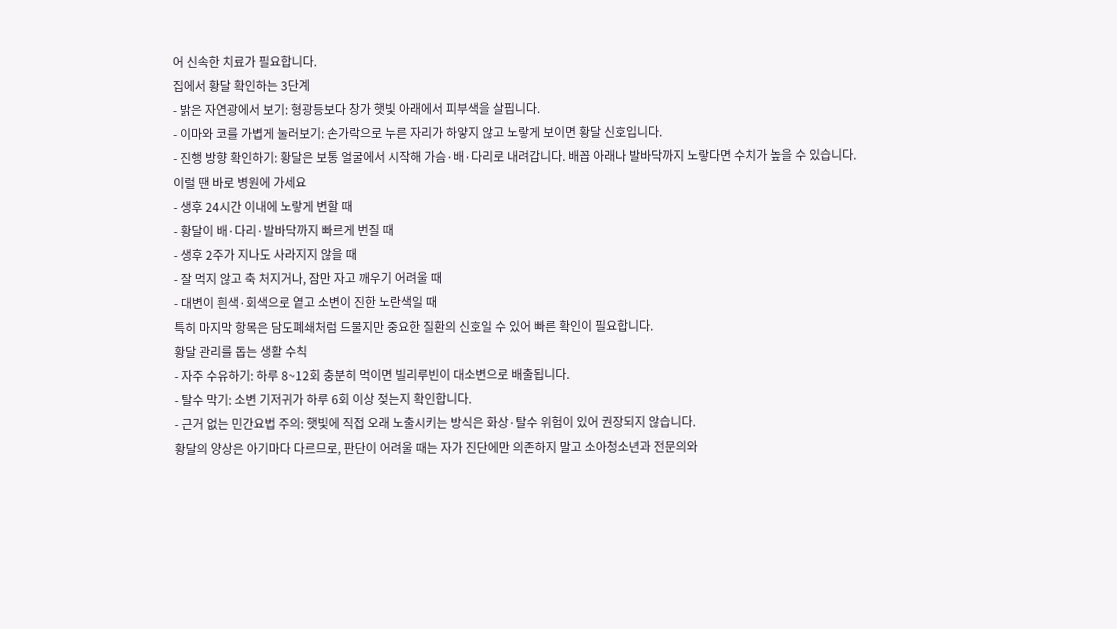어 신속한 치료가 필요합니다.
집에서 황달 확인하는 3단계
- 밝은 자연광에서 보기: 형광등보다 창가 햇빛 아래에서 피부색을 살핍니다.
- 이마와 코를 가볍게 눌러보기: 손가락으로 누른 자리가 하얗지 않고 노랗게 보이면 황달 신호입니다.
- 진행 방향 확인하기: 황달은 보통 얼굴에서 시작해 가슴·배·다리로 내려갑니다. 배꼽 아래나 발바닥까지 노랗다면 수치가 높을 수 있습니다.
이럴 땐 바로 병원에 가세요
- 생후 24시간 이내에 노랗게 변할 때
- 황달이 배·다리·발바닥까지 빠르게 번질 때
- 생후 2주가 지나도 사라지지 않을 때
- 잘 먹지 않고 축 처지거나, 잠만 자고 깨우기 어려울 때
- 대변이 흰색·회색으로 옅고 소변이 진한 노란색일 때
특히 마지막 항목은 담도폐쇄처럼 드물지만 중요한 질환의 신호일 수 있어 빠른 확인이 필요합니다.
황달 관리를 돕는 생활 수칙
- 자주 수유하기: 하루 8~12회 충분히 먹이면 빌리루빈이 대소변으로 배출됩니다.
- 탈수 막기: 소변 기저귀가 하루 6회 이상 젖는지 확인합니다.
- 근거 없는 민간요법 주의: 햇빛에 직접 오래 노출시키는 방식은 화상·탈수 위험이 있어 권장되지 않습니다.
황달의 양상은 아기마다 다르므로, 판단이 어려울 때는 자가 진단에만 의존하지 말고 소아청소년과 전문의와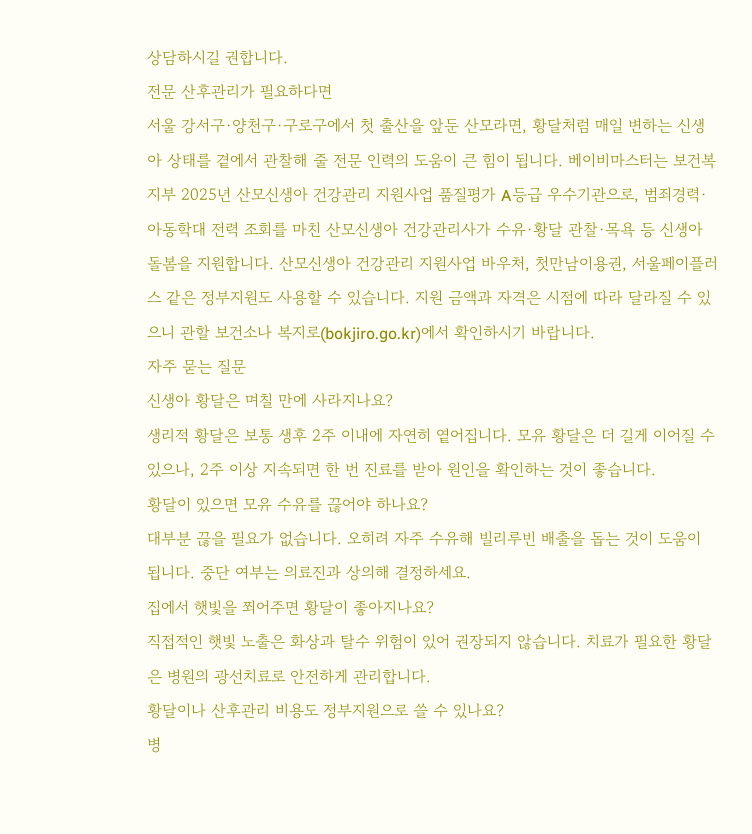상담하시길 권합니다.
전문 산후관리가 필요하다면
서울 강서구·양천구·구로구에서 첫 출산을 앞둔 산모라면, 황달처럼 매일 변하는 신생아 상태를 곁에서 관찰해 줄 전문 인력의 도움이 큰 힘이 됩니다. 베이비마스터는 보건복지부 2025년 산모신생아 건강관리 지원사업 품질평가 A등급 우수기관으로, 범죄경력·아동학대 전력 조회를 마친 산모신생아 건강관리사가 수유·황달 관찰·목욕 등 신생아 돌봄을 지원합니다. 산모신생아 건강관리 지원사업 바우처, 첫만남이용권, 서울페이플러스 같은 정부지원도 사용할 수 있습니다. 지원 금액과 자격은 시점에 따라 달라질 수 있으니 관할 보건소나 복지로(bokjiro.go.kr)에서 확인하시기 바랍니다.
자주 묻는 질문
신생아 황달은 며칠 만에 사라지나요?
생리적 황달은 보통 생후 2주 이내에 자연히 옅어집니다. 모유 황달은 더 길게 이어질 수 있으나, 2주 이상 지속되면 한 번 진료를 받아 원인을 확인하는 것이 좋습니다.
황달이 있으면 모유 수유를 끊어야 하나요?
대부분 끊을 필요가 없습니다. 오히려 자주 수유해 빌리루빈 배출을 돕는 것이 도움이 됩니다. 중단 여부는 의료진과 상의해 결정하세요.
집에서 햇빛을 쬐어주면 황달이 좋아지나요?
직접적인 햇빛 노출은 화상과 탈수 위험이 있어 권장되지 않습니다. 치료가 필요한 황달은 병원의 광선치료로 안전하게 관리합니다.
황달이나 산후관리 비용도 정부지원으로 쓸 수 있나요?
병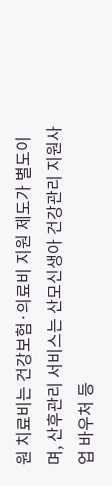원 치료비는 건강보험·의료비 지원 제도가 별도이며, 산후관리 서비스는 산모신생아 건강관리 지원사업 바우처 등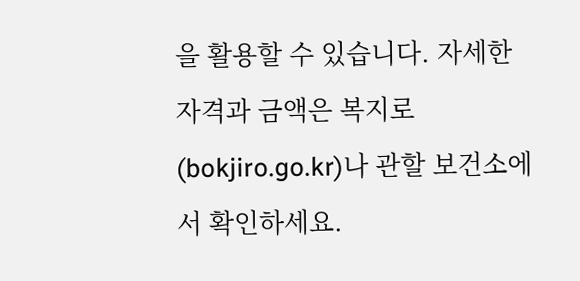을 활용할 수 있습니다. 자세한 자격과 금액은 복지로(bokjiro.go.kr)나 관할 보건소에서 확인하세요.